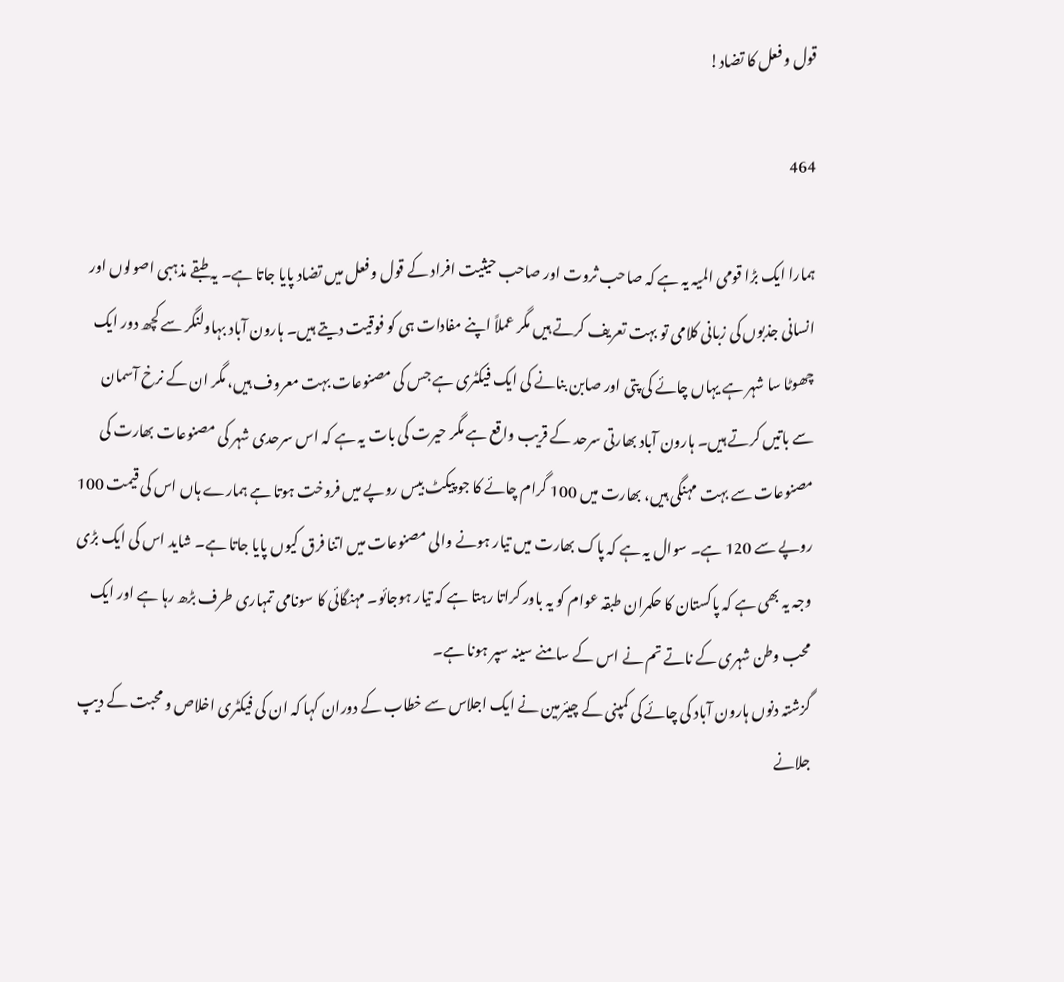قول و فعل کا تضاد!

464

ہمارا ایک بڑا قومی المیہ یہ ہے کہ صاحب ثروت اور صاحب حیثیت افراد کے قول و فعل میں تضاد پایا جاتا ہے۔ یہ طبقے مذہبی اصولوں اور انسانی جذبوں کی زبانی کلامی تو بہت تعریف کرتے ہیں مگر عملاً اپنے مفادات ہی کو فوقیت دیتے ہیں۔ ہارون آباد بہاولنگر سے کچھ دور ایک چھوٹا سا شہر ہے یہاں چائے کی پتی اور صابن بنانے کی ایک فیکٹری ہے جس کی مصنوعات بہت معروف ہیں، مگر ان کے نرخ آسمان سے باتیں کرتے ہیں۔ ہارون آباد بھارتی سرحد کے قریب واقع ہے مگر حیرت کی بات یہ ہے کہ اس سرحدی شہر کی مصنوعات بھارت کی مصنوعات سے بہت مہنگی ہیں، بھارت میں 100 گرام چائے کا جو پیکٹ بیس روپے میں فروخت ہوتا ہے ہمارے ہاں اس کی قیمت 100 روپے سے 120 ہے۔ سوال یہ ہے کہ پاک بھارت میں تیار ہونے والی مصنوعات میں اتنا فرق کیوں پایا جاتا ہے۔ شاید اس کی ایک بڑی وجہ یہ بھی ہے کہ پاکستان کا حکمران طبقہ عوام کو یہ باور کراتا رہتا ہے کہ تیار ہوجائو۔ مہنگائی کا سونامی تمہاری طرف بڑھ رہا ہے اور ایک محب وطن شہری کے ناتے تم نے اس کے سامنے سینہ سپر ہونا ہے۔
گزشتہ دنوں ہارون آباد کی چائے کی کمپنی کے چیئرمین نے ایک اجلاس سے خطاب کے دوران کہا کہ ان کی فیکٹری اخلاص و محبت کے دیپ جلانے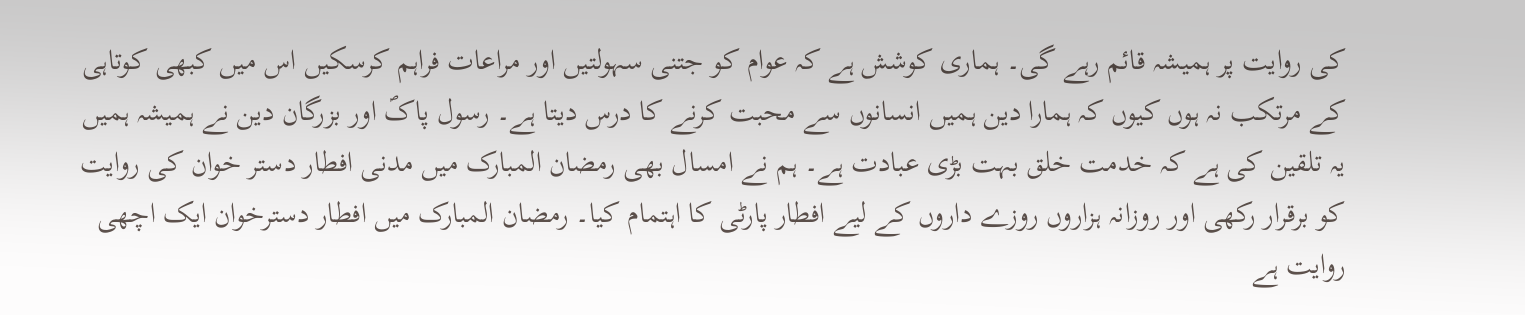کی روایت پر ہمیشہ قائم رہے گی۔ ہماری کوشش ہے کہ عوام کو جتنی سہولتیں اور مراعات فراہم کرسکیں اس میں کبھی کوتاہی کے مرتکب نہ ہوں کیوں کہ ہمارا دین ہمیں انسانوں سے محبت کرنے کا درس دیتا ہے۔ رسول پاکؐ اور بزرگان دین نے ہمیشہ ہمیں یہ تلقین کی ہے کہ خدمت خلق بہت بڑی عبادت ہے۔ ہم نے امسال بھی رمضان المبارک میں مدنی افطار دستر خوان کی روایت کو برقرار رکھی اور روزانہ ہزاروں روزے داروں کے لیے افطار پارٹی کا اہتمام کیا۔ رمضان المبارک میں افطار دسترخوان ایک اچھی روایت ہے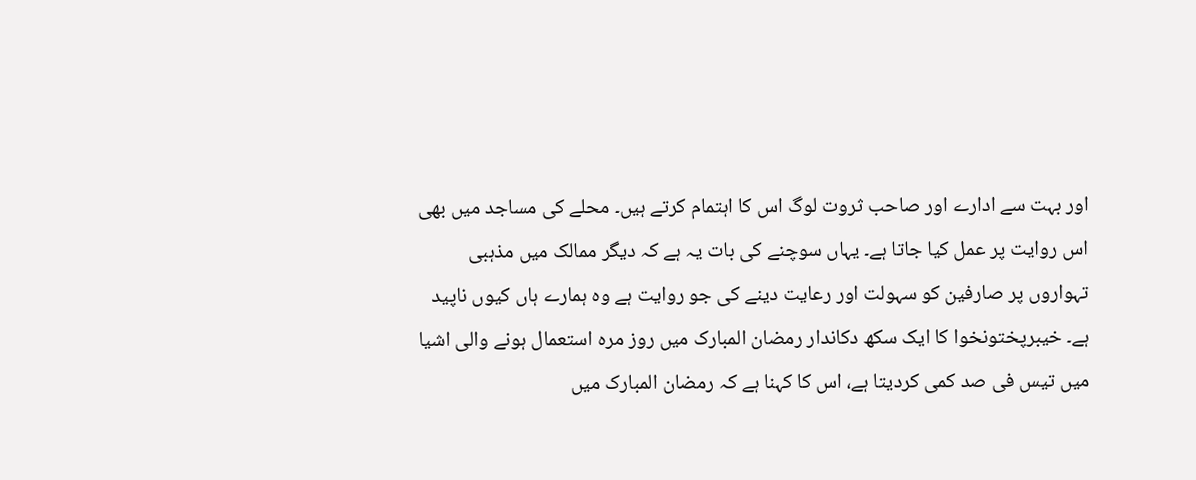اور بہت سے ادارے اور صاحب ثروت لوگ اس کا اہتمام کرتے ہیں۔ محلے کی مساجد میں بھی اس روایت پر عمل کیا جاتا ہے۔ یہاں سوچنے کی بات یہ ہے کہ دیگر ممالک میں مذہبی تہواروں پر صارفین کو سہولت اور رعایت دینے کی جو روایت ہے وہ ہمارے ہاں کیوں ناپید ہے۔ خیبرپختونخوا کا ایک سکھ دکاندار رمضان المبارک میں روز مرہ استعمال ہونے والی اشیا میں تیس فی صد کمی کردیتا ہے، اس کا کہنا ہے کہ رمضان المبارک میں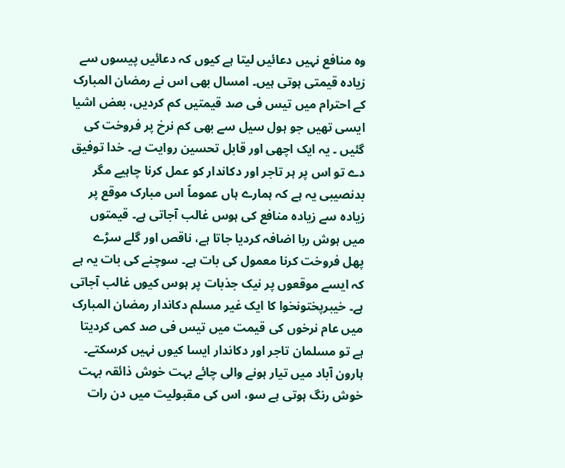وہ منافع نہیں دعائیں لیتا ہے کیوں کہ دعائیں پیسوں سے زیادہ قیمتی ہوتی ہیں۔ امسال بھی اس نے رمضان المبارک کے احترام میں تیس فی صد قیمتیں کم کردیں، بعض اشیا ایسی تھیں جو ہول سیل سے بھی کم نرخ پر فروخت کی گئیں ۔ یہ ایک اچھی اور قابل تحسین روایت ہے۔ خدا توفیق دے تو اس پر ہر تاجر اور دکاندار کو عمل کرنا چاہیے مگر بدنصیبی یہ ہے کہ ہمارے ہاں عموماً اس مبارک موقع پر زیادہ سے زیادہ منافع کی ہوس غالب آجاتی ہے۔ قیمتوں میں ہوش ربا اضافہ کردیا جاتا ہے، ناقص اور گلے سڑے پھل فروخت کرنا معمول کی بات ہے۔ سوچنے کی بات یہ ہے کہ ایسے موقعوں پر نیک جذبات پر ہوس کیوں غالب آجاتی ہے۔ خیبرپختونخوا کا ایک غیر مسلم دکاندار رمضان المبارک میں عام نرخوں کی قیمت میں تیس فی صد کمی کردیتا ہے تو مسلمان تاجر اور دکاندار ایسا کیوں نہیں کرسکتے۔ ہارون آباد میں تیار ہونے والی چائے بہت خوش ذائقہ بہت خوش رنگ ہوتی ہے سو، اس کی مقبولیت میں دن رات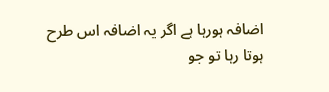اضافہ ہورہا ہے اگر یہ اضافہ اس طرح ہوتا رہا تو جو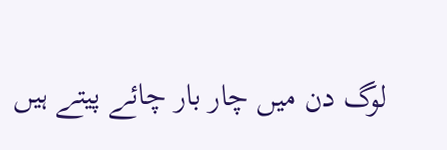لوگ دن میں چار بار چائے پیتے ہیں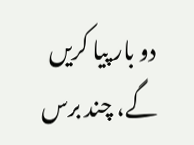دو بار پیا کریں گے، چند برس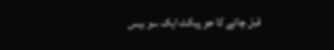قبل چائے کا جو پیکٹ ایک سو بیس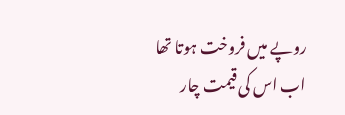روپے میں فروخت ہوتا تھا اب اس کی قیمت چار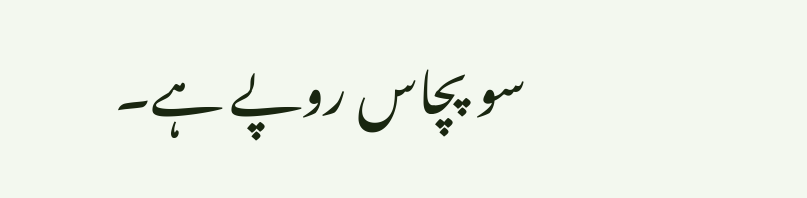سو پچاس روپے ہے۔